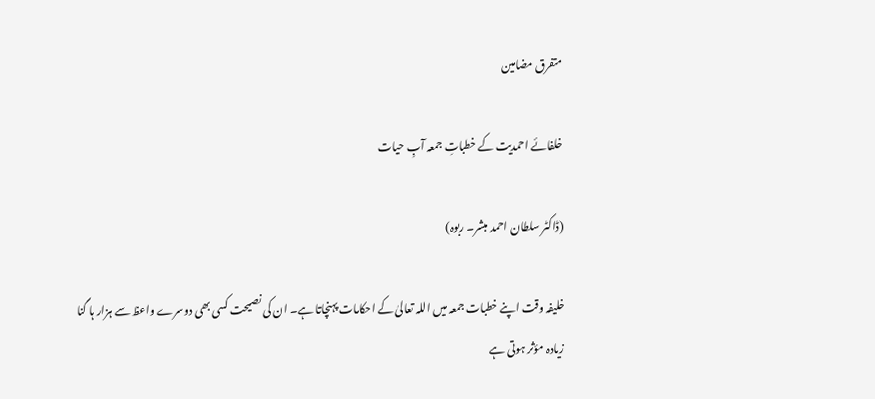متفرق مضامین

خلفائے احمدیت کے خطباتِ جمعہ آبِ حیات

(ڈاکٹر سلطان احمد مبشر۔ ربوہ)

خلیفہ وقت اپنے خطبات جمعہ میں اللہ تعالیٰ کے احکامات پہنچاتا ہے۔ ان کی نصیحت کسی بھی دوسرے واعظ سے ہزار ہا گنا زیادہ مؤثر ہوتی ہے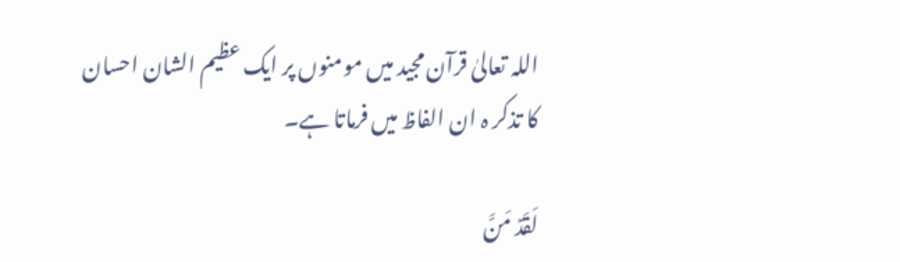اللہ تعالیٰ قرآن مجید میں مومنوں پر ایک عظیم الشان احسان کا تذکر ہ ان الفاظ میں فرماتا ہے۔

لَقَدۡ مَنَّ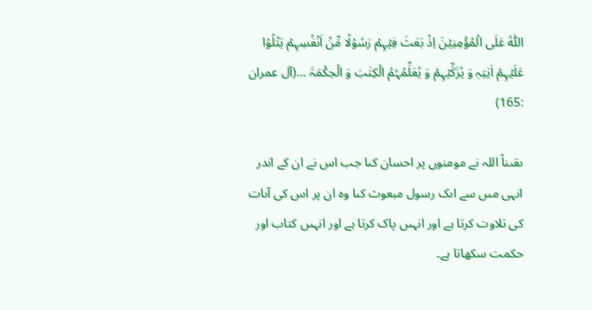اللّٰہُ عَلَی الۡمُؤۡمِنِیۡنَ اِذۡ بَعَثَ فِیۡہِمۡ رَسُوۡلًا مِّنۡ اَنۡفُسِہِمۡ یَتۡلُوۡا عَلَیۡہِمۡ اٰیٰتِہٖ وَ یُزَکِّیۡہِمۡ وَ یُعَلِّمُہُمُ الۡکِتٰبَ وَ الۡحِکۡمَۃَ …(آل عمران :165)

ىقىناً اللہ نے مومنوں پر احسان کىا جب اس نے ان کے اندر انہى مىں سے اىک رسول مبعوث کىا وہ ان پر اس کى آىات کى تلاوت کرتا ہے اور انہىں پاک کرتا ہے اور انہىں کتاب اور حکمت سکھاتا ہے۔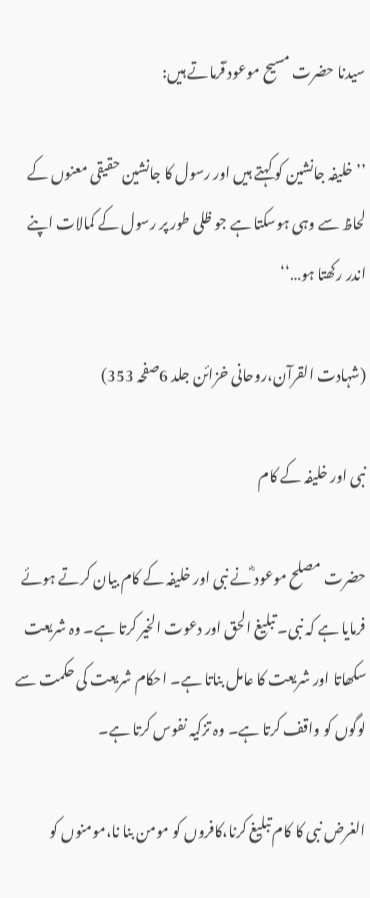سیدنا حضرت مسیح موعود ؑفرماتے ہیں:

’’خلیفہ جانشین کو کہتے ہیں اور رسول کا جانشین حقیقی معنوں کے لحاظ سے وہی ہوسکتا ہے جو ظلی طور پر رسول کے کمالات اپنے اندر رکھتا ہو…‘‘

(شہادت القرآن،روحانی خزائن جلد 6صفحہ 353)

نبی اور خلیفہ کے کام

حضرت مصلح موعود ؓنے نبی اور خلیفہ کے کام بیان کرتے ہوئے فرمایا ہے کہ نبی۔ تبلیغ الحق اور دعوت الخیر کرتا ہے۔ وہ شریعت سکھاتا اور شریعت کا عامل بناتا ہے۔ احکام شریعت کی حکمت سے لوگوں کو واقف کرتا ہے۔ وہ تزکیہ نفوس کرتا ہے۔

الغرض نبی کا کام تبلیغ کرنا،کافروں کو مومن بنا نا،مومنوں کو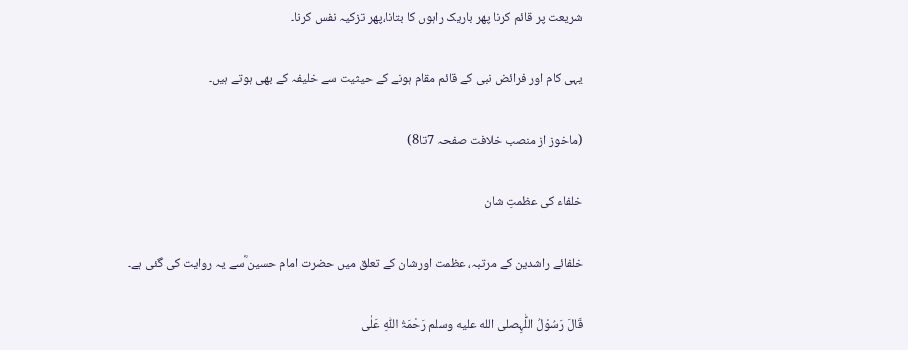شریعت پر قائم کرنا پھر باریک راہوں کا بتانا،پھر تزکیہ نفس کرنا۔

یہی کام اور فرائض نبی کے قائم مقام ہونے کے حیثیت سے خلیفہ کے بھی ہوتے ہیں۔

(ماخوز از منصب خلافت صفحہ 7تا8)

خلفاء کی عظمتِ شان

خلفائے راشدین کے مرتبہ، عظمت اورشان کے تعلق میں حضرت امام حسین ؓسے یہ روایت کی گئی ہے۔

قَالَ رَسُوْلُ اللّٰہِصلى الله عليه وسلم رَحْمَۃُ اللّٰہِ عَلٰی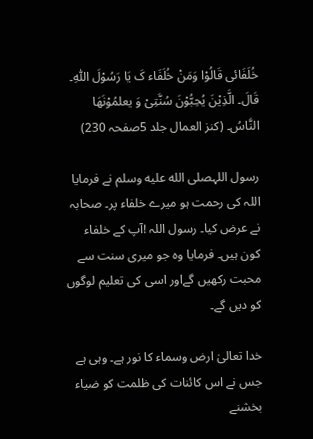خُلَفَائی قَالُوْا وَمَنْ خُلَفَاء کَ یَا رَسُوْلَ اللّٰہِ۔ قَالَ۔ الَّذِیْنَ یُحِبُّوْنَ سُنَّتِیْ وَ یعلمُوْنَھَا النَّاسُ۔ (کنز العمال جلد 5صفحہ 230)

رسول اللہصلى الله عليه وسلم نے فرمایا اللہ کی رحمت ہو میرے خلفاء پر۔ صحابہ نے عرض کیا۔ رسول اللہ !آپ کے خلفاء کون ہیں۔ فرمایا وہ جو میری سنت سے محبت رکھیں گےاور اسی کی تعلیم لوگوں کو دیں گے۔

خدا تعالیٰ ارض وسماء کا نور ہے۔ وہی ہے جس نے اس کائنات کی ظلمت کو ضیاء بخشنے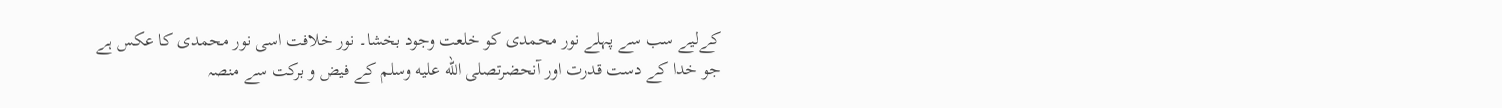کےلیے سب سے پہلے نور محمدی کو خلعت وجود بخشا۔ نور خلافت اسی نور محمدی کا عکس ہے جو خدا کے دست قدرت اور آنحضرتصلى الله عليه وسلم کے فیض و برکت سے منصہ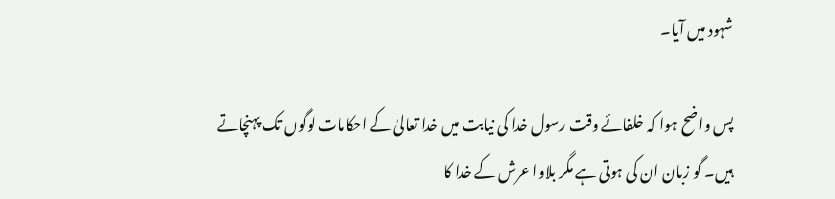شہود میں آیا۔

پس واضح ہوا کہ خلفائے وقت رسول خدا کی نیابت میں خدا تعالیٰ کے احکامات لوگوں تک پہنچاتے ہیں۔ گو زبان ان کی ہوتی ہے مگر بلاوا عرش کے خدا کا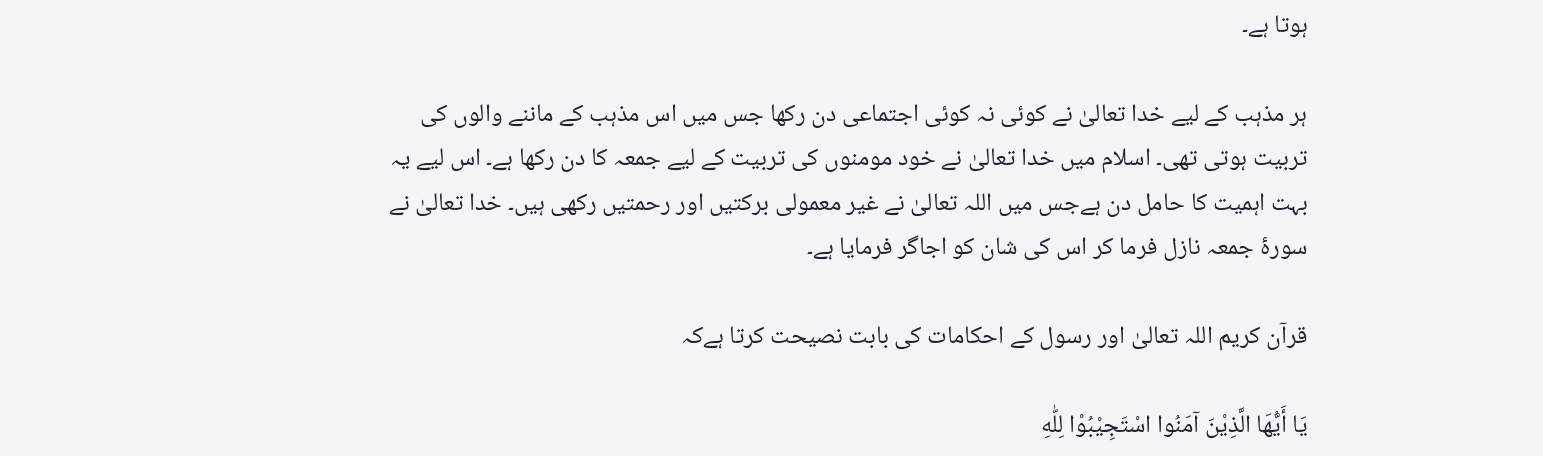ہوتا ہے۔

ہر مذہب کے لیے خدا تعالیٰ نے کوئی نہ کوئی اجتماعی دن رکھا جس میں اس مذہب کے ماننے والوں کی تربیت ہوتی تھی۔ اسلام میں خدا تعالیٰ نے خود مومنوں کی تربیت کے لیے جمعہ کا دن رکھا ہے۔ اس لیے یہ بہت اہمیت کا حامل دن ہےجس میں اللہ تعالیٰ نے غیر معمولی برکتیں اور رحمتیں رکھی ہیں۔ خدا تعالیٰ نے سورۂ جمعہ نازل فرما کر اس کی شان کو اجاگر فرمایا ہے۔

قرآن کریم اللہ تعالیٰ اور رسول کے احکامات کی بابت نصیحت کرتا ہےکہ

يَا أَيُّهَا الَّذِيْنَ آمَنُوا اسْتَجِيْبُوْا لِلّٰهِ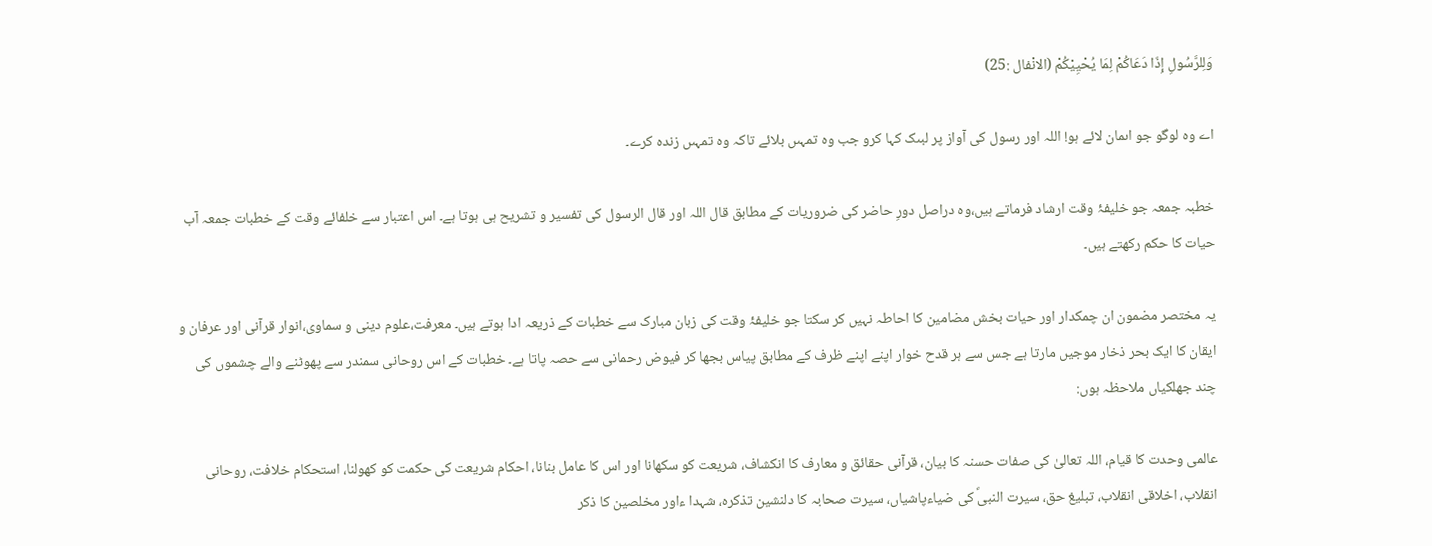وَلِلرَّسُولِ إِذَا دَعَاكُمْ لِمَا يُحْيِيْكُمْ (الانْفال :25)

اے وہ لوگو جو اىمان لائے ہو! اللہ اور رسول کى آواز پر لبىک کہا کرو جب وہ تمہىں بلائے تاکہ وہ تمہىں زندہ کرے۔

خطبہ جمعہ جو خلیفۂ وقت ارشاد فرماتے ہیں،وہ دراصل دورِ حاضر کی ضروریات کے مطابق قال اللہ اور قال الرسول کی تفسیر و تشریح ہی ہوتا ہے۔ اس اعتبار سے خلفائے وقت کے خطبات جمعہ آب حیات کا حکم رکھتے ہیں۔

یہ مختصر مضمون ان چمکدار اور حیات بخش مضامین کا احاطہ نہیں کر سکتا جو خلیفۂ وقت کی زبان مبارک سے خطبات کے ذریعہ ادا ہوتے ہیں۔ معرفت،علوم دینی و سماوی،انوار قرآنی اور عرفان و ایقان کا ایک بحر ذخار موجیں مارتا ہے جس سے ہر قدح خوار اپنے اپنے ظرف کے مطابق پیاس بجھا کر فیوض رحمانی سے حصہ پاتا ہے۔ خطبات کے اس روحانی سمندر سے پھوٹنے والے چشموں کی چند جھلکیاں ملاحظہ ہوں:

عالمی وحدت کا قیام، اللہ تعالیٰ کی صفات حسنہ کا بیان، قرآنی حقائق و معارف کا انکشاف، شریعت کو سکھانا اور اس کا عامل بنانا، احکام شریعت کی حکمت کو کھولنا، استحکام خلافت، روحانی انقلاب، اخلاقی انقلاب، تبلیغ حق، سیرت النبیؐ کی ضیاءپاشیاں، سیرت صحابہ کا دلنشین تذکرہ، شہدا ءاور مخلصین کا ذکر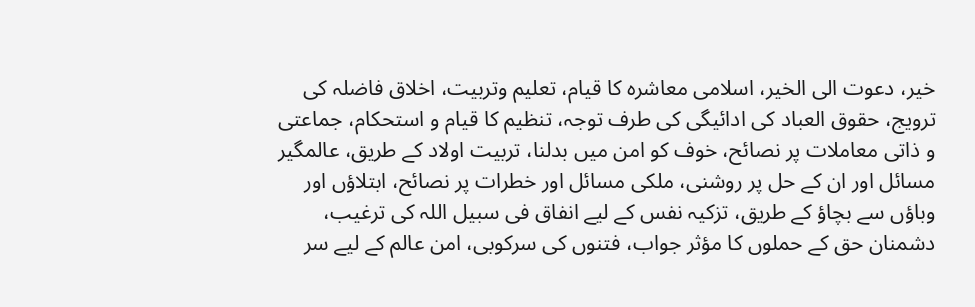خیر، دعوت الی الخیر، اسلامی معاشرہ کا قیام، تعلیم وتربیت، اخلاق فاضلہ کی ترویج، حقوق العباد کی ادائیگی کی طرف توجہ، تنظیم کا قیام و استحکام، جماعتی و ذاتی معاملات پر نصائح، خوف کو امن میں بدلنا، تربیت اولاد کے طریق، عالمگیر مسائل اور ان کے حل پر روشنی، ملکی مسائل اور خطرات پر نصائح، ابتلاؤں اور وباؤں سے بچاؤ کے طریق، تزکیہ نفس کے لیے انفاق فی سبیل اللہ کی ترغیب، دشمنان حق کے حملوں کا مؤثر جواب، فتنوں کی سرکوبی، امن عالم کے لیے سر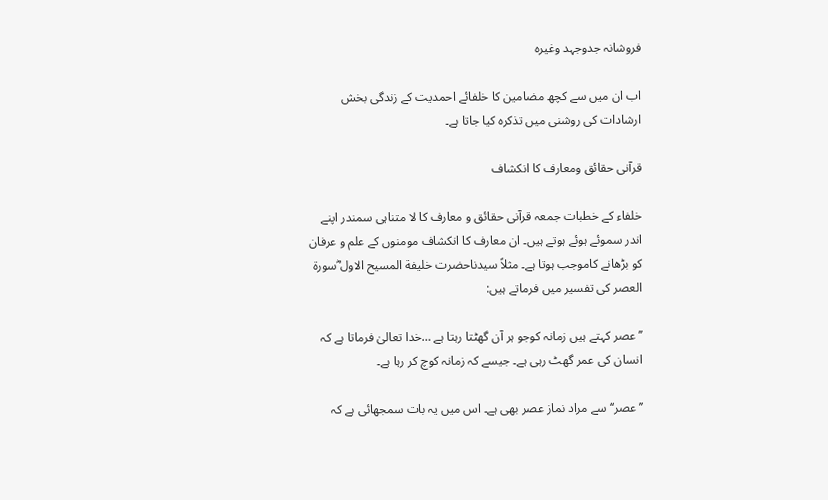فروشانہ جدوجہد وغیرہ

اب ان میں سے کچھ مضامین کا خلفائے احمدیت کے زندگی بخش ارشادات کی روشنی میں تذکرہ کیا جاتا ہے۔

قرآنی حقائق ومعارف کا انکشاف

خلفاء کے خطبات جمعہ قرآنی حقائق و معارف کا لا متناہی سمندر اپنے اندر سموئے ہوئے ہوتے ہیں۔ ان معارف کا انکشاف مومنوں کے علم و عرفان کو بڑھانے کاموجب ہوتا ہے۔ مثلاً سیدناحضرت خلیفة المسیح الاول ؓسورة العصر کی تفسیر میں فرماتے ہیں:

’’عصر کہتے ہیں زمانہ کوجو ہر آن گھٹتا رہتا ہے …خدا تعالیٰ فرماتا ہے کہ انسان کی عمر گھٹ رہی ہے۔ جیسے کہ زمانہ کوچ کر رہا ہے۔

’’عصر‘‘ سے مراد نماز عصر بھی ہے۔ اس میں یہ بات سمجھائی ہے کہ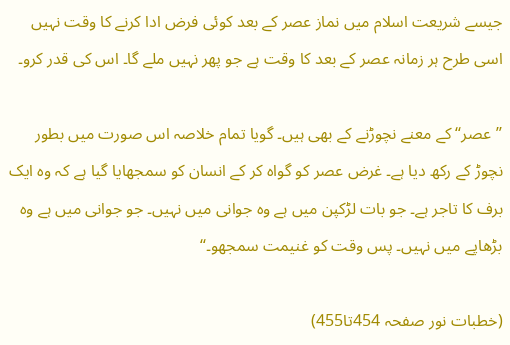جیسے شریعت اسلام میں نماز عصر کے بعد کوئی فرض ادا کرنے کا وقت نہیں اسی طرح ہر زمانہ عصر کے بعد کا وقت ہے جو پھر نہیں ملے گا۔ اس کی قدر کرو۔

’’عصر‘‘ کے معنے نچوڑنے کے بھی ہیں۔ گویا تمام خلاصہ اس صورت میں بطور نچوڑ کے رکھ دیا ہے۔ غرض عصر کو گواہ کر کے انسان کو سمجھایا گیا ہے کہ وہ ایک برف کا تاجر ہے۔ جو بات لڑکپن میں ہے وہ جوانی میں نہیں۔ جو جوانی میں ہے وہ بڑھاپے میں نہیں۔ پس وقت کو غنیمت سمجھو۔‘‘

(خطبات نور صفحہ 454تا455)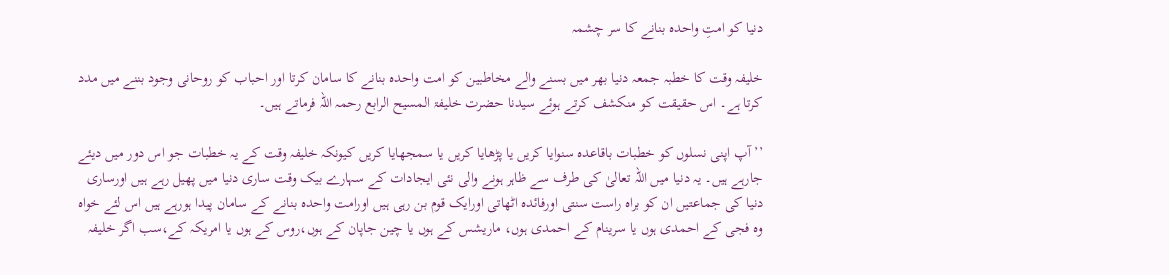دنیا کو امتِ واحدہ بنانے کا سر چشمہ

خلیفہ وقت کا خطبہ جمعہ دنیا بھر میں بسنے والے مخاطبین کو امت واحدہ بنانے کا سامان کرتا اور احباب کو روحانی وجود بننے میں مدد کرتا ہے۔ اس حقیقت کو منکشف کرتے ہوئے سیدنا حضرت خلیفۃ المسیح الرابع رحمہ اللہ فرماتے ہیں۔

’’آپ اپنی نسلوں کو خطبات باقاعدہ سنوایا کریں یا پڑھایا کریں یا سمجھایا کریں کیونکہ خلیفہ وقت کے یہ خطبات جو اس دور میں دیئے جارہے ہیں۔ یہ دنیا میں اللہ تعالیٰ کی طرف سے ظاہر ہونے والی نئی ایجادات کے سہارے بیک وقت ساری دنیا میں پھیل رہے ہیں اورساری دنیا کی جماعتیں ان کو براہ راست سنتی اورفائدہ اٹھاتی اورایک قوم بن رہی ہیں اورامت واحدہ بنانے کے سامان پیدا ہورہے ہیں اس لئے خواہ وہ فجی کے احمدی ہوں یا سرینام کے احمدی ہوں، ماریشس کے ہوں یا چین جاپان کے ہوں،روس کے ہوں یا امریکہ کے،سب اگر خلیفہ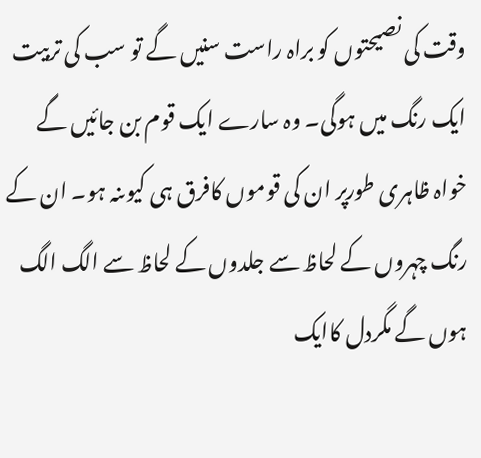وقت کی نصیحتوں کو براہ راست سنیں گے تو سب کی تربیت ایک رنگ میں ہوگی۔ وہ سارے ایک قوم بن جائیں گے خواہ ظاہری طورپر ان کی قوموں کافرق ہی کیوںنہ ہو۔ ان کے رنگ چہروں کے لحاظ سے جلدوں کے لحاظ سے الگ الگ ہوں گے مگردل کاایک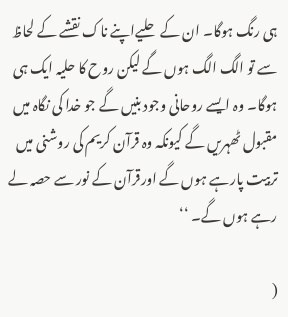ہی رنگ ہوگا۔ ان کے حلیےاپنے ناک نقشے کے لحاظ سے تو الگ الگ ہوں گے لیکن روح کا حلیہ ایک ہی ہوگا۔ وہ ایسے روحانی وجود بنیں گے جو خدا کی نگاہ میں مقبول ٹھہریں گے کیونکہ وہ قرآن کریم کی روشنی میں تربیت پارہے ہوں گے اورقرآن کے نور سے حصہ لے رہے ہوں گے۔ ‘‘

(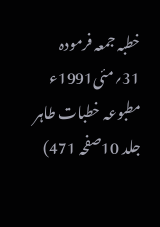خطبہ جمعہ فرمودہ 31؍مئی1991ء مطبوعہ خطبات طاہر جلد 10صفحہ 471)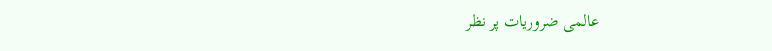عالمی ضروریات پر نظر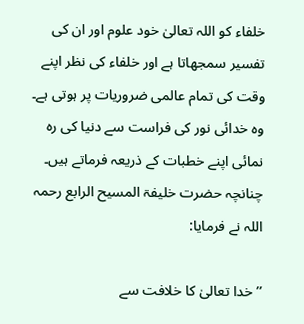خلفاء کو اللہ تعالیٰ خود علوم اور ان کی تفسیر سمجھاتا ہے اور خلفاء کی نظر اپنے وقت کی تمام عالمی ضروریات پر ہوتی ہے۔ وہ خدائی نور کی فراست سے دنیا کی رہ نمائی اپنے خطبات کے ذریعہ فرماتے ہیں۔ چنانچہ حضرت خلیفۃ المسیح الرابع رحمہ اللہ نے فرمایا:

’’خدا تعالیٰ کا خلافت سے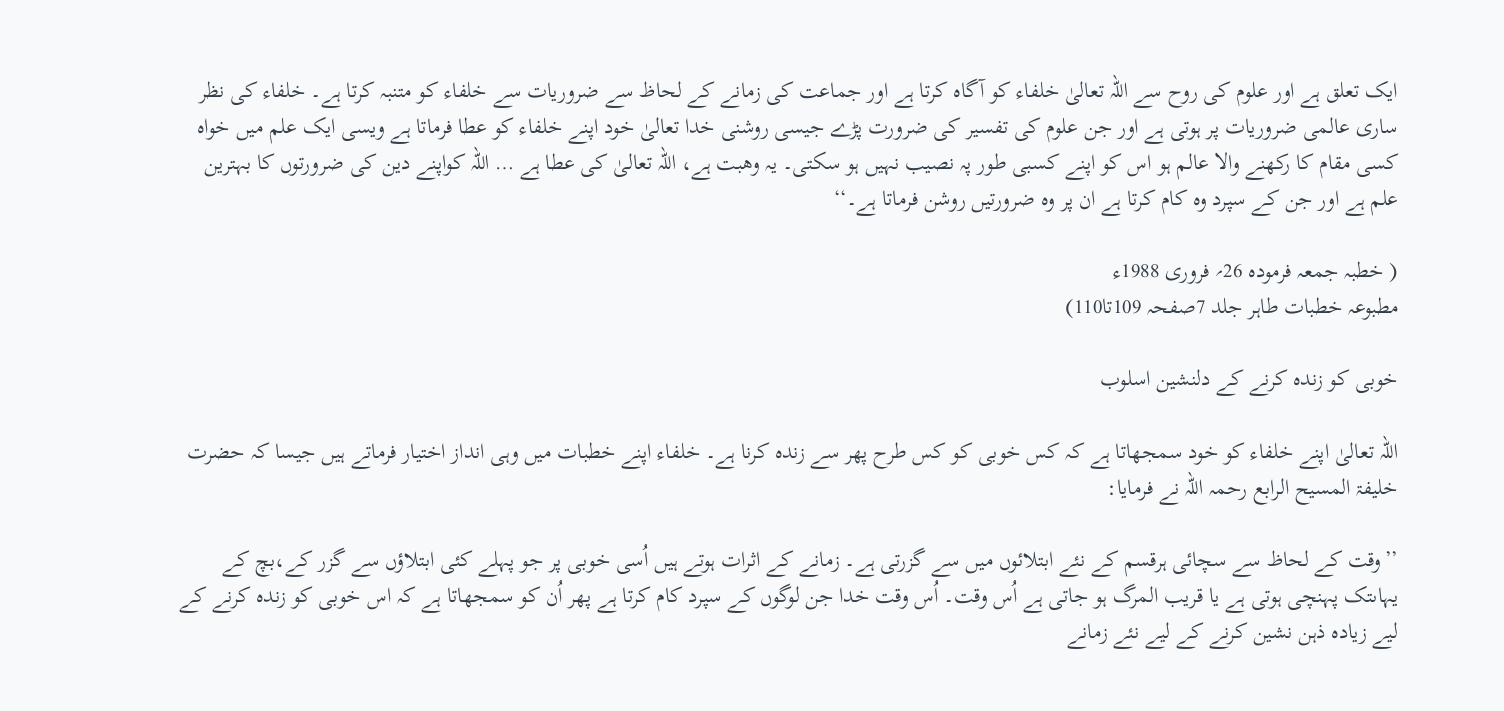ایک تعلق ہے اور علوم کی روح سے اللہ تعالیٰ خلفاء کو آگاہ کرتا ہے اور جماعت کی زمانے کے لحاظ سے ضروریات سے خلفاء کو متنبہ کرتا ہے۔ خلفاء کی نظر ساری عالمی ضروریات پر ہوتی ہے اور جن علوم کی تفسیر کی ضرورت پڑے جیسی روشنی خدا تعالیٰ خود اپنے خلفاء کو عطا فرماتا ہے ویسی ایک علم میں خواہ کسی مقام کا رکھنے والا عالم ہو اس کو اپنے کسبی طور پہ نصیب نہیں ہو سکتی۔ یہ وھبت ہے، اللہ تعالیٰ کی عطا ہے … اللہ کواپنے دین کی ضرورتوں کا بہترین علم ہے اور جن کے سپرد وہ کام کرتا ہے ان پر وہ ضرورتیں روشن فرماتا ہے۔‘‘

( خطبہ جمعہ فرمودہ 26؍ فروری 1988ء
مطبوعہ خطبات طاہر جلد 7صفحہ 109تا110)

خوبی کو زندہ کرنے کے دلنشین اسلوب

اللہ تعالیٰ اپنے خلفاء کو خود سمجھاتا ہے کہ کس خوبی کو کس طرح پھر سے زندہ کرنا ہے۔ خلفاء اپنے خطبات میں وہی انداز اختیار فرماتے ہیں جیسا کہ حضرت خلیفۃ المسیح الرابع رحمہ اللہ نے فرمایا:

’’وقت کے لحاظ سے سچائی ہرقسم کے نئے ابتلائوں میں سے گزرتی ہے۔ زمانے کے اثرات ہوتے ہیں اُسی خوبی پر جو پہلے کئی ابتلاؤں سے گزر کے،بچ کے یہاںتک پہنچی ہوتی ہے یا قریب المرگ ہو جاتی ہے اُس وقت۔ اُس وقت خدا جن لوگوں کے سپرد کام کرتا ہے پھر اُن کو سمجھاتا ہے کہ اس خوبی کو زندہ کرنے کے لیے زیادہ ذہن نشین کرنے کے لیے نئے زمانے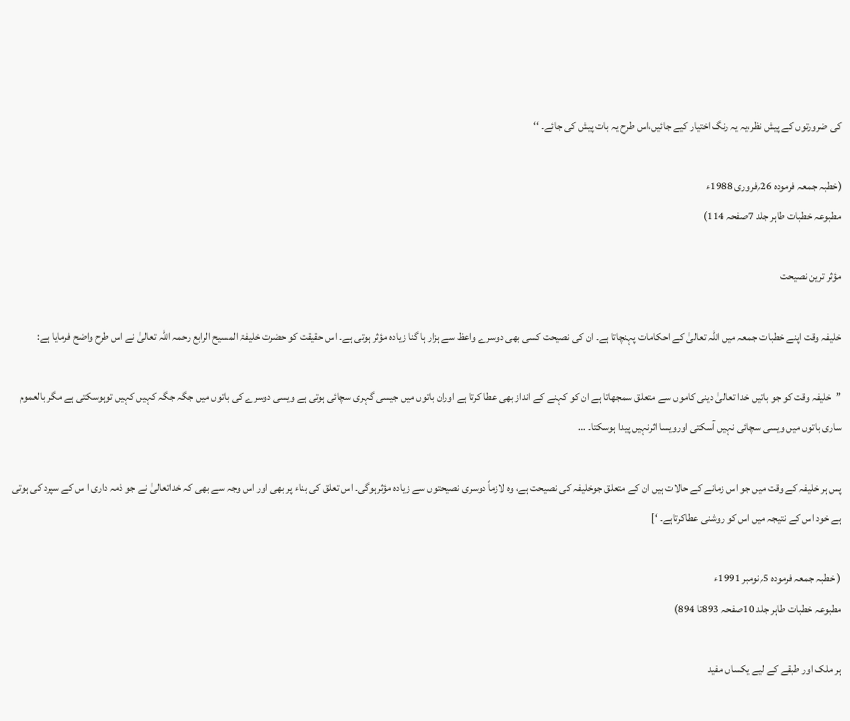کی ضرورتوں کے پیش نظر،یہ یہ رنگ اختیار کیے جائیں،اس طرح یہ بات پیش کی جائے۔ ‘‘

(خطبہ جمعہ فرمودہ 26؍فروری 1988ء
مطبوعہ خطبات طاہر جلد 7صفحہ 114)

مؤثر ترین نصیحت

خلیفہ وقت اپنے خطبات جمعہ میں اللہ تعالیٰ کے احکامات پہنچاتا ہے۔ ان کی نصیحت کسی بھی دوسرے واعظ سے ہزار ہا گنا زیادہ مؤثر ہوتی ہے۔ اس حقیقت کو حضرت خلیفۃ المسیح الرابع رحمہ اللہ تعالیٰ نے اس طرح واضح فرمایا ہے:

’’خلیفہ وقت کو جو باتیں خدا تعالیٰ دینی کاموں سے متعلق سمجھاتا ہے ان کو کہنے کے انداز بھی عطا کرتا ہے اوران باتوں میں جیسی گہری سچائی ہوتی ہے ویسی دوسرے کی باتوں میں جگہ جگہ کہیں کہیں توہوسکتی ہے مگر بالعموم ساری باتوں میں ویسی سچائی نہیں آسکتی اورویسا اثرنہیں پیدا ہوسکتا۔ …

پس ہر خلیفہ کے وقت میں جو اس زمانے کے حالات ہیں ان کے متعلق جوخلیفہ کی نصیحت ہے، وہ لازماً دوسری نصیحتوں سے زیادہ مؤثرہوگی۔ اس تعلق کی بناء پر بھی اور اس وجہ سے بھی کہ خداتعالیٰ نے جو ذمہ داری ا س کے سپرد کی ہوتی ہے خود اس کے نتیجہ میں اس کو روشنی عطاکرتاہے۔ ‘]

( خطبہ جمعہ فرمودہ 5؍نومبر 1991ء
مطبوعہ خطبات طاہر جلد 10صفحہ 893تا 894)

ہر ملک اور طبقے کے لیے یکساں مفید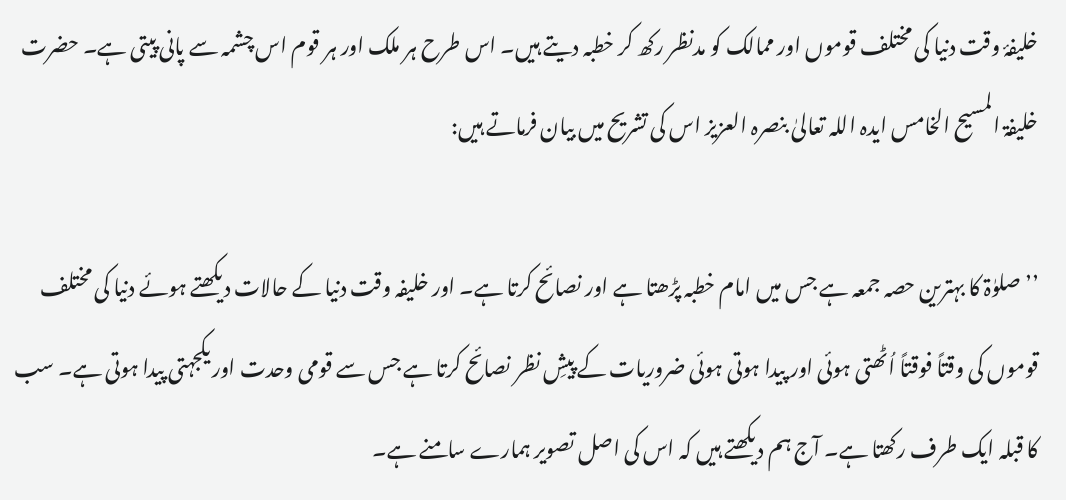خلیفۂ وقت دنیا کی مختلف قوموں اور ممالک کو مدنظر رکھ کر خطبہ دیتے ہیں۔ اس طرح ہر ملک اور ہر قوم اس چشمہ سے پانی پیتی ہے۔ حضرت خلیفۃ المسیح الخامس ایدہ اللہ تعالیٰ بنصرہ العزیز اس کی تشریح میں بیان فرماتے ہیں:

’’صلوٰۃ کا بہترین حصہ جمعہ ہے جس میں امام خطبہ پڑھتا ہے اور نصائح کرتا ہے۔ اور خلیفہ وقت دنیا کے حالات دیکھتے ہوئے دنیا کی مختلف قوموں کی وقتاً فوقتاً اُٹھتی ہوئی اور پیدا ہوتی ہوئی ضروریات کے پیشِ نظر نصائح کرتا ہے جس سے قومی وحدت اور یکجہتی پیدا ہوتی ہے۔ سب کا قبلہ ایک طرف رکھتا ہے۔ آج ہم دیکھتے ہیں کہ اس کی اصل تصویر ہمارے سامنے ہے۔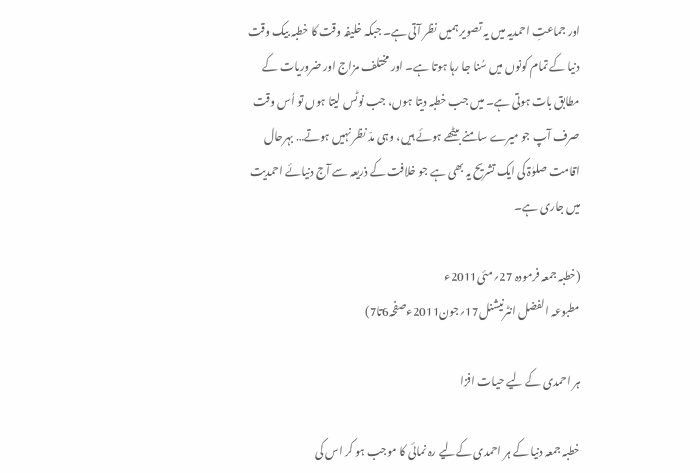اور جماعتِ احمدیہ میں یہ تصویر ہمیں نظر آتی ہے۔ جبکہ خلیفہ وقت کا خطبہ بیک وقت دنیا کے تمام کونوں میں سُنا جا رہا ہوتا ہے۔ اور مختلف مزاج اور ضروریات کے مطابق بات ہوتی ہے۔ میں جب خطبہ دیتا ہوں، جب نوٹس لیتا ہوں تو اُس وقت صرف آپ جو میرے سامنے بیٹھے ہوئے ہیں، وہی مدّ نظر نہیں ہوتے… بہرحال اقامت صلوٰۃ کی ایک تشریح یہ بھی ہے جو خلافت کے ذریعہ سے آج دنیائے احمدیت میں جاری ہے۔

(خطبہ جمعہ فرمودہ 27؍مئی2011ء
مطبوعہ الفضل انٹرنیشنل17؍جون2011ءصفحہ6تا7)

ہر احمدی کے لیے حیات افزا

خطبہ جمعہ دنیا کے ہر احمدی کےلیے رہ نمائی کا موجب ہو کر اس کی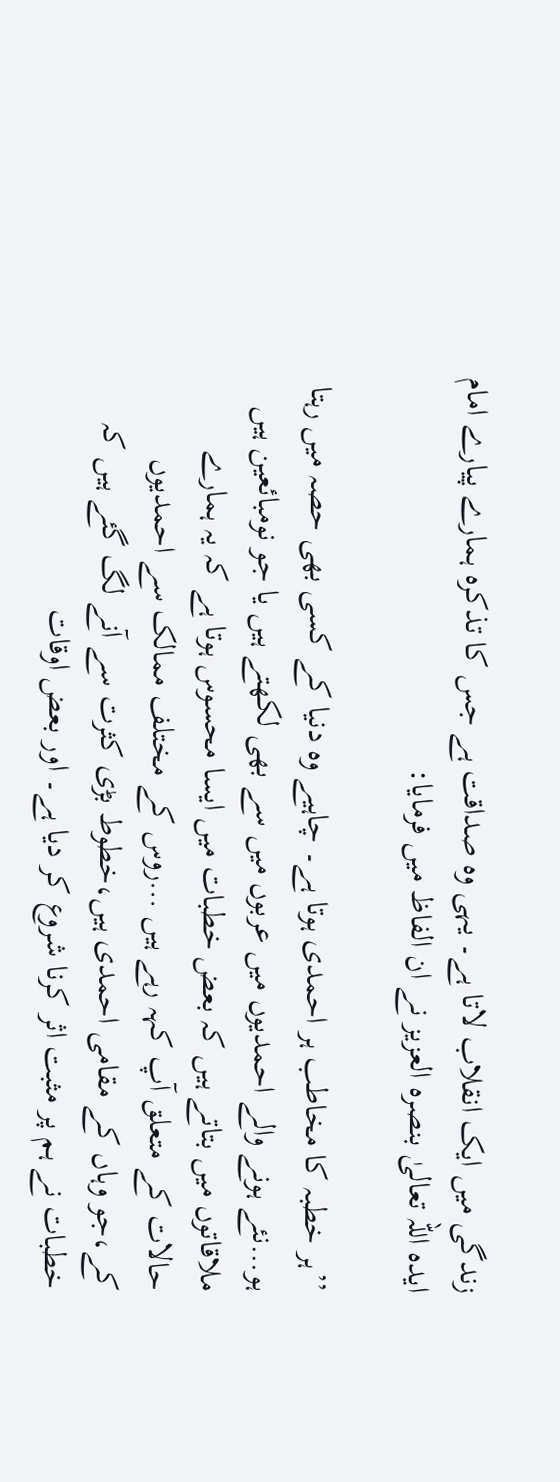زندگی میں ایک انقلاب لاتا ہے۔ یہی وہ صداقت ہے جس کا تذکرہ ہمارے پیارے امام ایدہ اللہ تعالیٰ بنصرہ العزیز نے ان الفاظ میں فرمایا:

’’ہر خطبہ کا مخاطب ہر احمدی ہوتا ہے۔ چاہیے وہ دنیا کے کسی بھی حصہ میں رہتا ہو…نئے ہونے والے احمدیوں میں عربوں میں سے بھی لکھتے ہیں یا جو نومبائعین ہیں ملاقاتوں میں بتاتے ہیں کہ بعض خطبات میں ایسا محسوس ہوتا ہے کہ یہ ہمارے حالات کے متعلق آپ کہہ رہے ہیں …روس کے مختلف ممالک سے احمدیوں کے،جو وہاں کے مقامی احمدی ہیں،خطوط بڑی کثرت سے آنے لگ گئے ہیں کہ خطبات نے ہم پر مثبت اثر کرنا شروع کر دیا ہے۔ اور بعض اوقات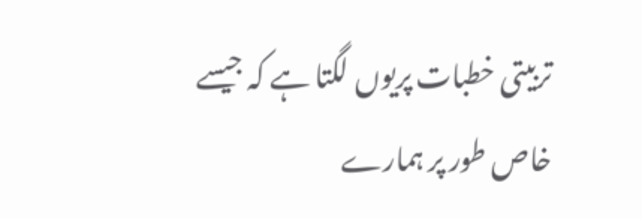تربیتی خطبات پریوں لگتا ہے کہ جیسے خاص طور پر ہمارے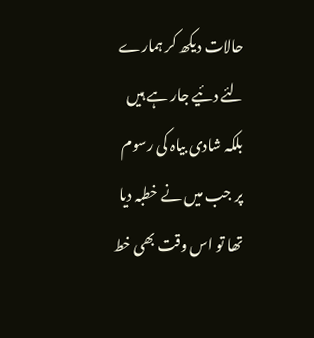حالات دیکھ کر ہمارے لئے دئیے جار ہے ہیں بلکہ شادی بیاہ کی رسوم پر جب میں نے خطبہ دیا تھا تو اس وقت بھی خط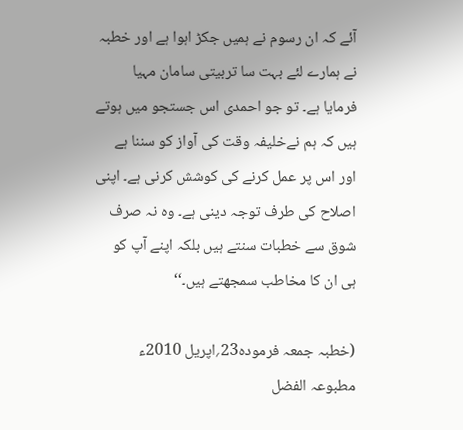آئے کہ ان رسوم نے ہمیں جکڑ اہوا ہے اور خطبہ نے ہمارے لئے بہت سا تربیتی سامان مہیا فرمایا ہے۔ تو جو احمدی اس جستجو میں ہوتے ہیں کہ ہم نےخلیفہ وقت کی آواز کو سننا ہے اور اس پر عمل کرنے کی کوشش کرنی ہے۔ اپنی اصلاح کی طرف توجہ دینی ہے۔ وہ نہ صرف شوق سے خطبات سنتے ہیں بلکہ اپنے آپ کو ہی ان کا مخاطب سمجھتے ہیں۔‘‘

(خطبہ جمعہ فرمودہ23؍اپریل 2010ء
مطبوعہ الفضل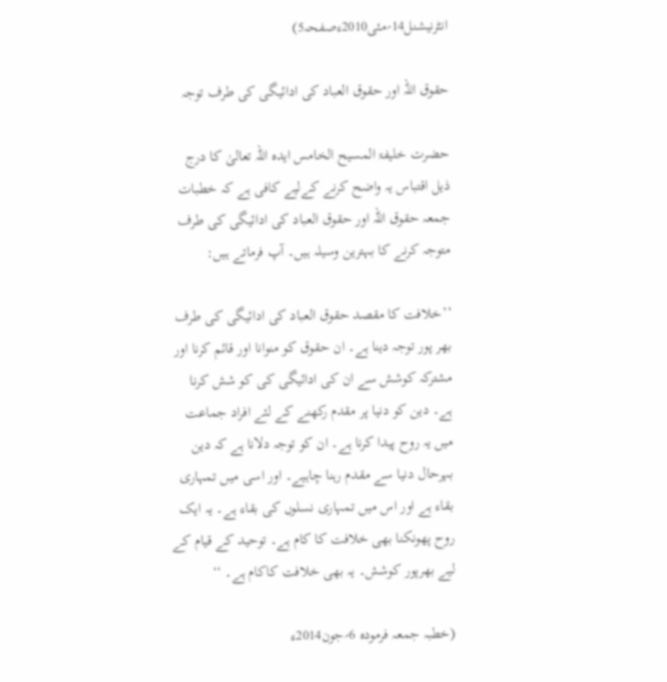انٹرنیشنل14؍مئی2010ءصفحہ5)

حقوق اللہ اور حقوق العباد کی ادائیگی کی طرف توجہ

حضرت خلیفۃ المسیح الخامس ایدہ اللہ تعالیٰ کا درج ذیل اقتباس یہ واضح کرنے کےلیے کافی ہے کہ خطبات جمعہ حقوق اللہ اور حقوق العباد کی ادائیگی کی طرف متوجہ کرنے کا بہترین وسیلہ ہیں۔ آپ فرماتے ہیں:

’’خلافت کا مقصد حقوق العباد کی ادائیگی کی طرف بھر پور توجہ دینا ہے۔ ان حقوق کو منوانا اور قائم کرنا اور مشترکہ کوشش سے ان کی ادائیگی کی کو شش کرنا ہے۔ دین کو دنیا پر مقدم رکھنے کے لئے افراد جماعت میں یہ روح پیدا کرنا ہے۔ ان کو توجہ دلانا ہے کہ دین بہرحال دنیا سے مقدم رہنا چاہیے۔ اور اسی میں تمہاری بقاء ہے اور اس میں تمہاری نسلوں کی بقاء ہے۔ یہ ایک روح پھونکنا بھی خلافت کا کام ہے۔ توحید کے قیام کے لیے بھرپور کوشش۔ یہ بھی خلافت کاکام ہے۔ ‘‘

(خطبہ جمعہ فرمودہ 6؍جون2014ء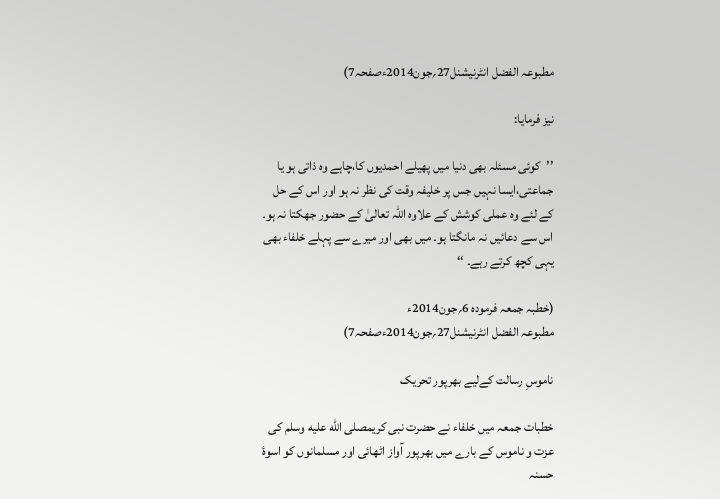مطبوعہ الفضل انٹرنیشنل27؍جون2014ءصفحہ7)

نیز فرمایا:

’’کوئی مسئلہ بھی دنیا میں پھیلے احمدیوں کا،چاہے وہ ذاتی ہو یا جماعتی،ایسا نہیں جس پر خلیفہ وقت کی نظر نہ ہو اور اس کے حل کے لئے وہ عملی کوشش کے علاوہ اللہ تعالیٰ کے حضور جھکتا نہ ہو۔ اس سے دعائیں نہ مانگتا ہو۔ میں بھی اور میرے سے پہلے خلفاء بھی یہی کچھ کرتے رہے۔ ‘‘

(خطبہ جمعہ فرمودہ 6؍جون2014ء
مطبوعہ الفضل انٹرنیشنل27؍جون2014ءصفحہ7)

ناموسِ رسالت کےلیے بھرپور تحریک

خطبات جمعہ میں خلفاء نے حضرت نبی کریمصلى الله عليه وسلم کی عزت و ناموس کے بارے میں بھرپور آواز اٹھائی اور مسلمانوں کو اسوۂ حسنہ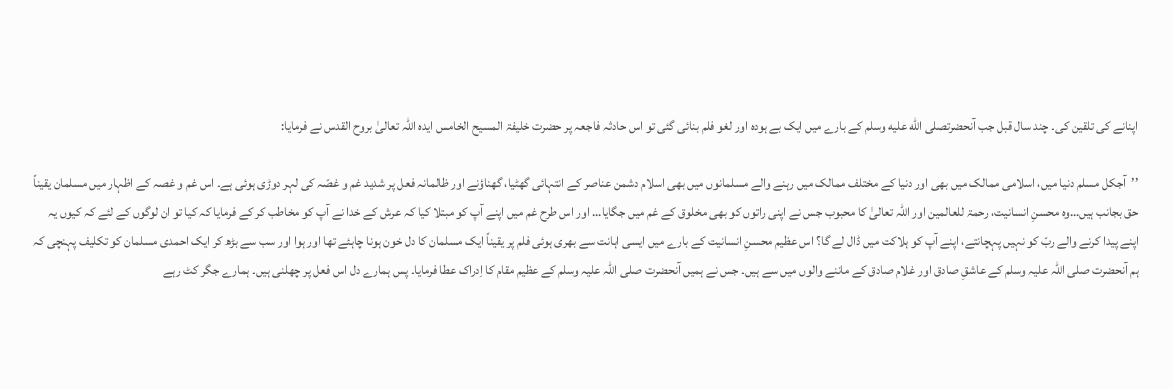اپنانے کی تلقین کی۔ چند سال قبل جب آنحضرتصلى الله عليه وسلم کے بارے میں ایک بے ہودہ اور لغو فلم بنائی گئی تو اس حادثہ فاجعہ پر حضرت خلیفۃ المسیح الخامس ایدہ اللہ تعالیٰ بروح القدس نے فرمایا:

’’آجکل مسلم دنیا میں، اسلامی ممالک میں بھی اور دنیا کے مختلف ممالک میں رہنے والے مسلمانوں میں بھی اسلام دشمن عناصر کے انتہائی گھٹیا، گھناؤنے اور ظالمانہ فعل پر شدید غم و غصّہ کی لہر دوڑی ہوئی ہے۔ اس غم و غصہ کے اظہار میں مسلمان یقیناً حق بجانب ہیں…وہ محسنِ انسانیت، رحمۃ للعالمین اور اللہ تعالیٰ کا محبوب جس نے اپنی راتوں کو بھی مخلوق کے غم میں جگایا… اور اس طرح غم میں اپنے آپ کو مبتلا کیا کہ عرش کے خدا نے آپ کو مخاطب کر کے فرمایا کہ کیا تو ان لوگوں کے لئے کہ کیوں یہ اپنے پیدا کرنے والے ربّ کو نہیں پہچانتے، اپنے آپ کو ہلاکت میں ڈال لے گا؟ اس عظیم محسنِ انسانیت کے بارے میں ایسی اہانت سے بھری ہوئی فلم پر یقیناً ایک مسلمان کا دل خون ہونا چاہئے تھا اور ہوا اور سب سے بڑھ کر ایک احمدی مسلمان کو تکلیف پہنچی کہ ہم آنحضرت صلی اللہ علیہ وسلم کے عاشقِ صادق اور غلام صادق کے ماننے والوں میں سے ہیں۔ جس نے ہمیں آنحضرت صلی اللہ علیہ وسلم کے عظیم مقام کا اِدراک عطا فرمایا۔ پس ہمارے دل اس فعل پر چھلنی ہیں۔ ہمارے جگر کٹ رہے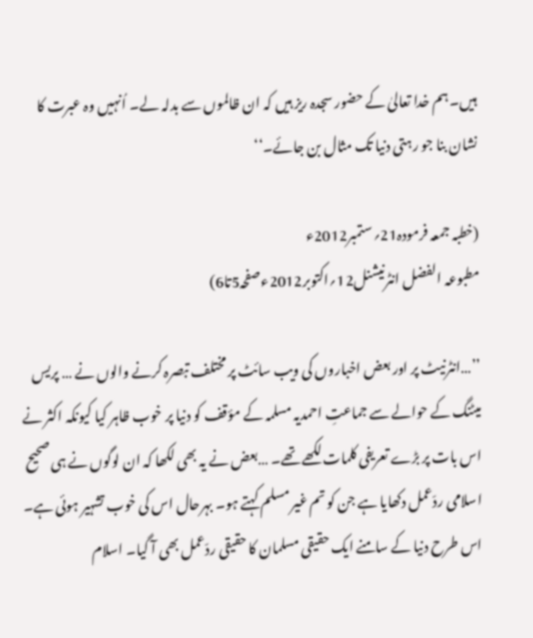ہیں۔ ہم خدا تعالیٰ کے حضور سجدہ ریز ہیں کہ ان ظالموں سے بدلہ لے۔ اُنہیں وہ عبرت کا نشان بنا جو رہتی دنیا تک مثال بن جائے۔‘‘

(خطبہ جمعہ فرمودہ21؍ستمبر2012ء
مطبوعہ الفضل انٹرنیشنل12؍اکتوبر2012ءصفحہ5تا6)

’’…انٹرنیٹ پر اور بعض اخباروں کی ویب سائٹ پر مختلف تبصرہ کرنے والوں نے … پریس میٹنگ کے حوالے سے جماعتِ احمدیہ مسلمہ کے مؤقف کو دنیا پر خوب ظاہر کیا کیونکہ اکثر نے اس بات پر بڑے تعریفی کلمات لکھے تھے۔ …بعض نے یہ بھی لکھا کہ ان لوگوں نے ہی صحیح اسلامی ردّعمل دکھایا ہے جن کو تم غیر مسلم کہتے ہو۔ بہرحال اس کی خوب تشہیر ہوئی ہے۔ اس طرح دنیا کے سامنے ایک حقیقی مسلمان کا حقیقی ردّعمل بھی آ گیا۔ اسلام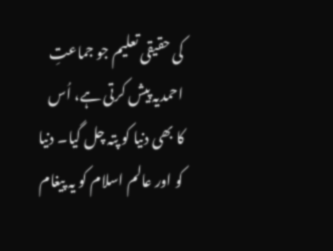کی حقیقی تعلیم جو جماعتِ احمدیہ پیش کرتی ہے، اُس کا بھی دنیا کو پتہ چل گیا۔ دنیا کو اور عالم اسلام کو یہ پیغام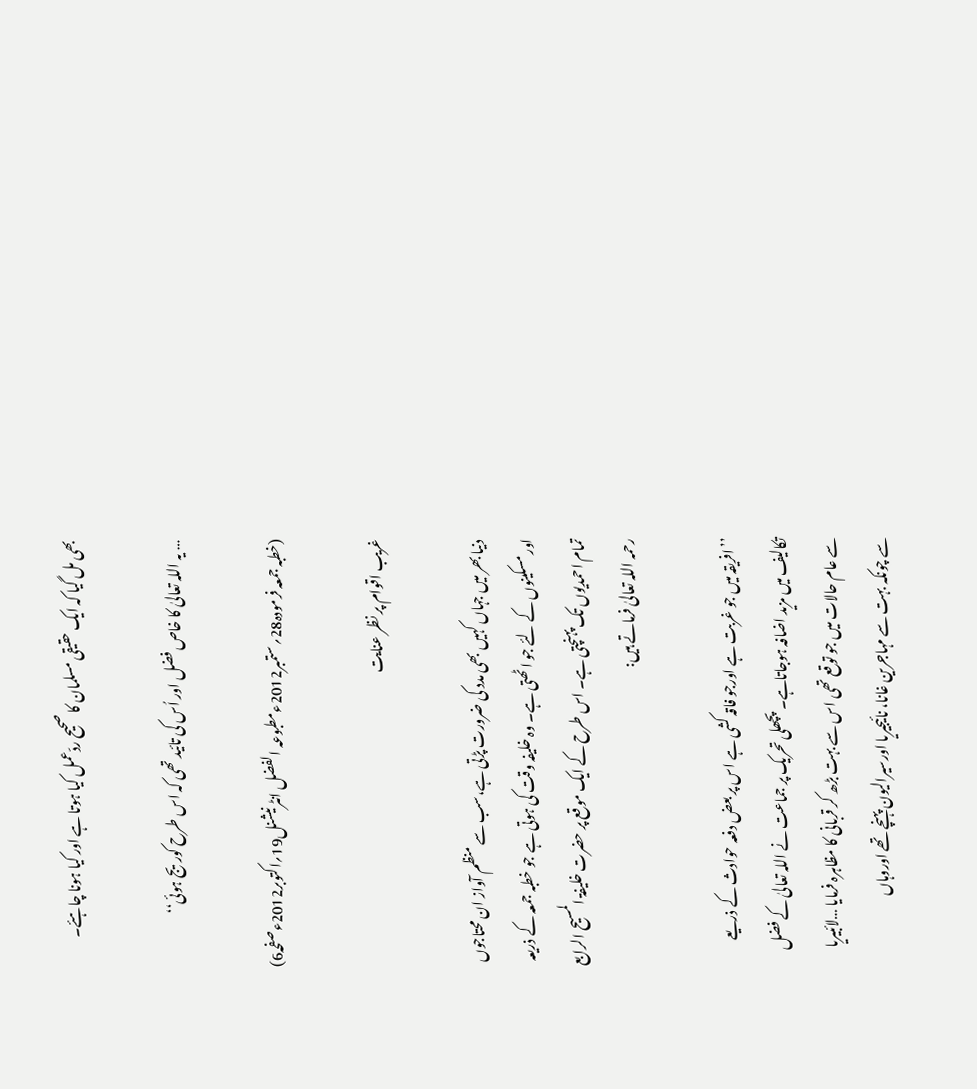بھی مل گیا کہ ایک حقیقی مسلمان کا صحیح ردّعمل کیا ہوتا ہے اور کیا ہونا چاہئے۔

… یہ اللہ تعالیٰ کا خاص فضل اور اُس کی تائید تھی کہ اس طرح کوریج ہوئی‘‘

(خطبہ جمعہ فرمودہ28؍ستمبر2012ءمطبوعہ الفضل انٹرنیشنل19؍اکتوبر2012ءصفحہ6)

غریب اقوام پر نظر عنایت

دنیا بھر میں جہاں کہیں بھی مدد کی ضرورت پڑتی ہے،سب سے منظم آواز ان محتاجوں اور مسکینوں کے لئے جو اٹھتی ہے۔ وہ خلیفہ وقت کی ہوتی ہے جو خطبہ جمعہ کے ذریعہ تمام احمدیوں تک پہنچتی ہے۔ اس طرح کے ایک موقع پر حضرت خلیفۃ المسیح الرابع رحمہ اللہ تعالیٰ فرماتے ہیں:

’’افریقہ میں جو غربت ہے اورجو فاقہ کشی ہے اس پر بعض دفعہ حوادث کے ذریعے تکالیف میں مزید اضافہ ہوجاتاہے۔ پچھلی تحریک پر جماعت نے اللہ تعالیٰ کے فضل سے عام حالات میں جو توقع تھی اس سے بہت بڑھ کر قربانی کا مظاہرہ فرمایا …لائبیریا سے چونکہ بہت سے مہاجرین غانا، نائیجیریا اورسیرالیون پہنچے تھے اوروہاں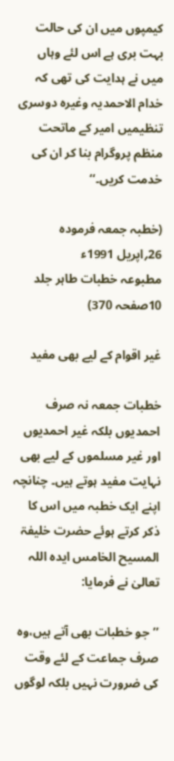کیمپوں میں ان کی حالت بہت بری ہے اس لئے وہاں میں نے ہدایت کی تھی کہ خدام الاحمدیہ وغیرہ دوسری تنظیمیں امیر کے ماتحت منظم پروگرام بنا کر ان کی خدمت کریں۔‘‘

(خطبہ جمعہ فرمودہ 26؍اپریل 1991ء
مطبوعہ خطبات طاہر جلد 10صفحہ 370)

غیر اقوام کے لیے بھی مفید

خطبات جمعہ نہ صرف احمدیوں بلکہ غیر احمدیوں اور غیر مسلموں کے لیے بھی نہایت مفید ہوتے ہیں۔ چنانچہ اپنے ایک خطبہ میں اس کا ذکر کرتے ہوئے حضرت خلیفۃ المسیح الخامس ایدہ اللہ تعالیٰ نے فرمایا:

’’جو خطبات بھی آتے ہیں،وہ صرف جماعت کے لئے وقت کی ضرورت نہیں بلکہ لوگوں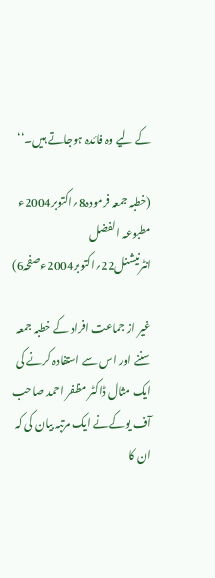کے لیے وہ فائدہ ہوجاتے ہیں۔‘‘

(خطبہ جمعہ فرمودہ8؍اکتوبر2004ء
مطبوعہ الفضل انٹرنیشنل22؍اکتوبر2004ءصفحہ6)

غیر از جماعت افراد کے خطبہ جمعہ سننے اور اس سے استفادہ کرنے کی ایک مثال ڈاکٹر مظفر احمد صاحب آف یوکےنے ایک مرتبہ بیان کی کہ ان کا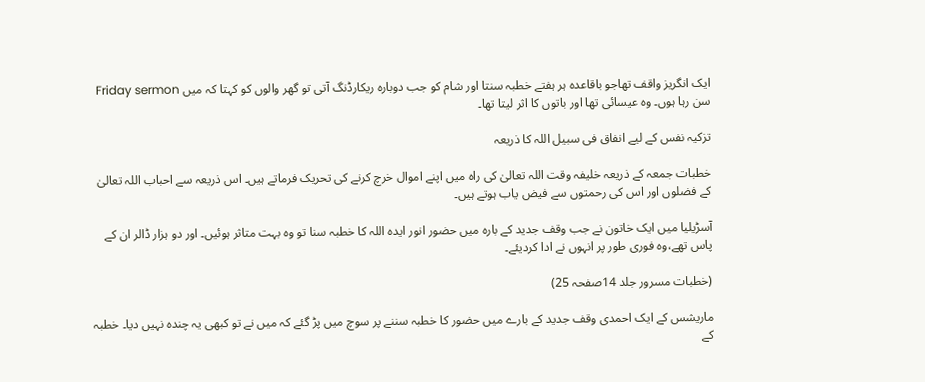ایک انگریز واقف تھاجو باقاعدہ ہر ہفتے خطبہ سنتا اور شام کو جب دوبارہ ریکارڈنگ آتی تو گھر والوں کو کہتا کہ میں Friday sermon سن رہا ہوں۔ وہ عیسائی تھا اور باتوں کا اثر لیتا تھا۔

تزکیہ نفس کے لیے انفاق فی سبیل اللہ کا ذریعہ

خطبات جمعہ کے ذریعہ خلیفہ وقت اللہ تعالیٰ کی راہ میں اپنے اموال خرچ کرنے کی تحریک فرماتے ہیں۔ اس ذریعہ سے احباب اللہ تعالیٰ کے فضلوں اور اس کی رحمتوں سے فیض یاب ہوتے ہیں۔

آسڑیلیا میں ایک خاتون نے جب وقف جدید کے بارہ میں حضور انور ایدہ اللہ کا خطبہ سنا تو وہ بہت متاثر ہوئیں۔ اور دو ہزار ڈالر ان کے پاس تھے،وہ فوری طور پر انہوں نے ادا کردیئے۔

(خطبات مسرور جلد 14صفحہ 25)

ماریشس کے ایک احمدی وقف جدید کے بارے میں حضور کا خطبہ سننے پر سوچ میں پڑ گئے کہ میں نے تو کبھی یہ چندہ نہیں دیا۔ خطبہ کے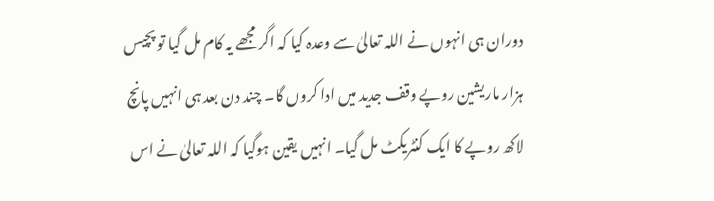دوران ہی انہوں نے اللہ تعالیٰ سے وعدہ کیا کہ اگر مجھے یہ کام مل گیا تو پچیس ہزار ماریشین روپے وقف جدید میں ادا کروں گا۔ چند دن بعد ہی انہیں پانچ لاکھ روپے کا ایک کنٹریکٹ مل گیا۔ انہیں یقین ہوگیا کہ اللہ تعالیٰ نے اس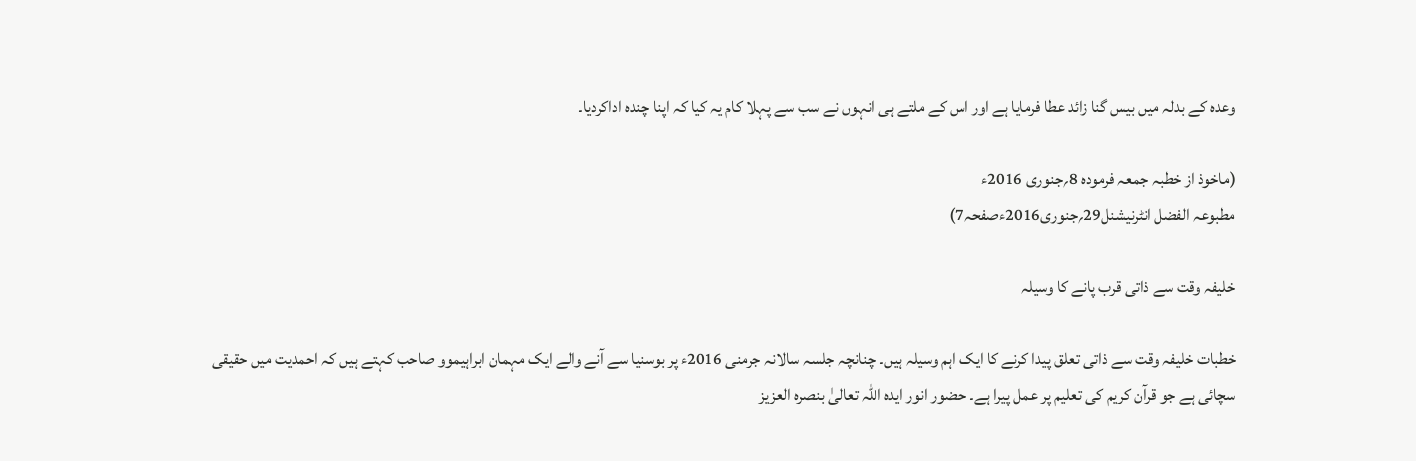وعدہ کے بدلہ میں بیس گنا زائد عطا فرمایا ہے اور اس کے ملتے ہی انہوں نے سب سے پہلا کام یہ کیا کہ اپنا چندہ اداکردیا۔

(ماخوذ از خطبہ جمعہ فرمودہ 8؍جنوری 2016ء
مطبوعہ الفضل انٹرنیشنل29؍جنوری2016ءصفحہ7)

خلیفہ وقت سے ذاتی قرب پانے کا وسیلہ

خطبات خلیفہ وقت سے ذاتی تعلق پیدا کرنے کا ایک اہم وسیلہ ہیں۔ چنانچہ جلسہ سالانہ جرمنی 2016ء پر بوسنیا سے آنے والے ایک مہمان ابراہیموو صاحب کہتے ہیں کہ احمدیت میں حقیقی سچائی ہے جو قرآن کریم کی تعلیم پر عمل پیرا ہے۔ حضور انور ایدہ اللہ تعالیٰ بنصرہ العزیز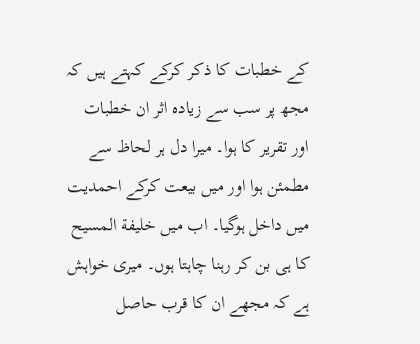کے خطبات کا ذکر کرکے کہتے ہیں کہ مجھ پر سب سے زیادہ اثر ان خطبات اور تقریر کا ہوا۔ میرا دل ہر لحاظ سے مطمئن ہوا اور میں بیعت کرکے احمدیت میں داخل ہوگیا۔ اب میں خلیفة المسیح کا ہی بن کر رہنا چاہتا ہوں۔ میری خواہش ہے کہ مجھے ان کا قرب حاصل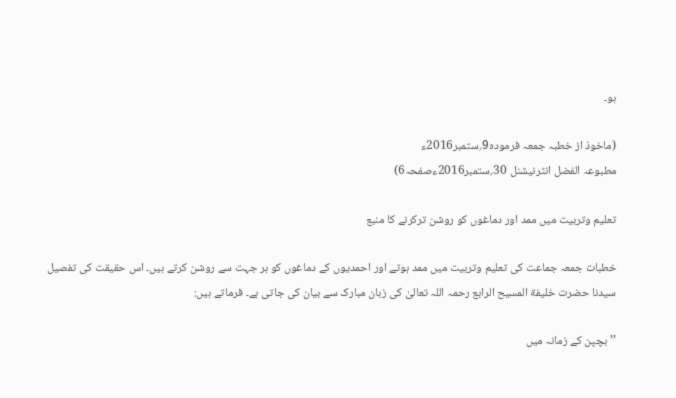ہو۔

(ماخوذ از خطبہ جمعہ فرمودہ9؍ستمبر2016ء
مطبوعہ الفضل انٹرنیشنل 30؍ستمبر2016ءصفحہ6)

تعلیم وتربیت میں ممد اور دماغوں کو روشن ترکرنے کا منبع

خطبات جمعہ جماعت کی تعلیم وتربیت میں ممد ہوتے اور احمدیوں کے دماغوں کو ہر جہت سے روشن کرتے ہیں۔ اس حقیقت کی تفصیل سیدنا حضرت خلیفة المسیح الرابع رحمہ اللہ تعالیٰ کی زبان مبارک سے بیان کی جاتی ہے۔ فرماتے ہیں:

’’بچپن کے زمانہ میں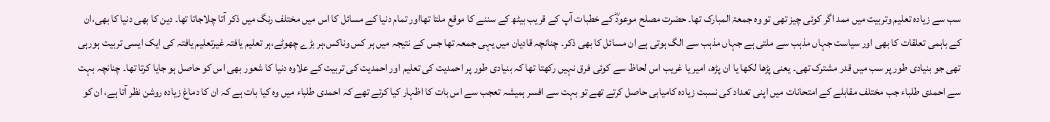سب سے زیادہ تعلیم وتربیت میں ممد اگر کوئی چیز تھی تو وہ جمعۃ المبارک تھا۔ حضرت مصلح موعودؓ کے خطبات آپ کے قریب بیٹھ کے سننے کا موقع ملتا تھااور تمام دنیا کے مسائل کا اس میں مختلف رنگ میں ذکر آتا چلاجاتا تھا۔ دین کا بھی دنیا کا بھی،ان کے باہمی تعلقات کا بھی اور سیاست جہاں مذہب سے ملتی ہے جہاں مذہب سے الگ ہوتی ہے ان مسائل کا بھی ذکر۔ چنانچہ قادیان میں یہی جمعہ تھا جس کے نتیجہ میں ہر کس وناکس،ہر بڑے چھوٹے،ہر تعلیم یافتہ غیرتعلیم یافتہ کی ایک ایسی تربیت ہورہی تھی جو بنیادی طور پر سب میں قدر مشترک تھی۔ یعنی پڑھا لکھا یا ان پڑھ، امیر یا غریب اس لحاظ سے کوئی فرق نہیں رکھتا تھا کہ بنیادی طور پر احمدیت کی تعلیم اور احمدیت کی تربیت کے علاوہ دنیا کا شعور بھی اس کو حاصل ہو جایا کرتا تھا۔ چنانچہ بہت سے احمدی طلباء جب مختلف مقابلے کے امتحانات میں اپنی تعداد کی نسبت زیادہ کامیابی حاصل کرتے تھے تو بہت سے افسر ہمیشہ تعجب سے اس بات کا اظہار کیا کرتے تھے کہ احمدی طلباء میں وہ کیا بات ہے کہ ان کا دماغ زیادہ روشن نظر آتا ہے، ان کو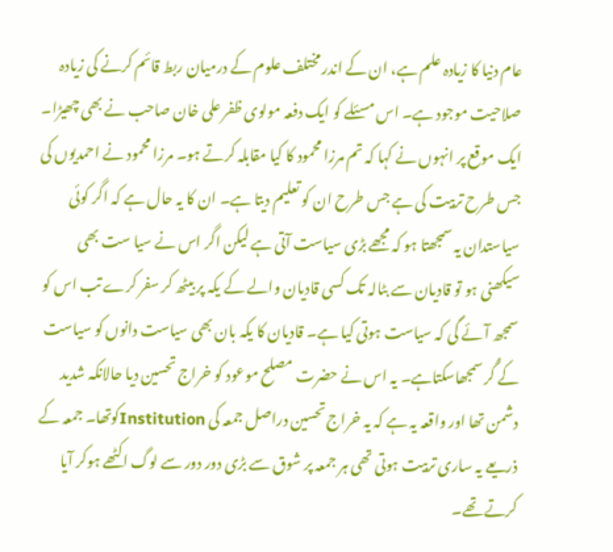عام دنیا کا زیادہ علم ہے، ان کے اندر مختلف علوم کے درمیان ربط قائم کرنے کی زیادہ صلاحیت موجود ہے۔ اس مسئلے کو ایک دفعہ مولوی ظفر علی خان صاحب نے بھی چھیڑا۔ ایک موقع پر انہوں نے کہا کہ تم مرزا محمود کا کیا مقابلہ کرتے ہو۔ مرزا محمود نے احمدیوں کی جس طرح تربیت کی ہے جس طرح ان کو تعلیم دیتا ہے۔ ان کا یہ حال ہے کہ اگر کوئی سیاستدان یہ سمجھتا ہو کہ مجھے بڑی سیاست آتی ہے لیکن اگر اس نے سیا ست بھی سیکھنی ہو تو قادیان سے بٹالہ تک کسی قادیان والے کے یکہ پر بیٹھ کر سفر کرے تب اس کو سمجھ آئے گی کہ سیاست ہوتی کیا ہے۔ قادیان کا یکہ بان بھی سیاست دانوں کو سیاست کے گُر سمجھاسکتاہے۔ یہ اس نے حضرت مصلح موعود کو خراج تحسین دیا حالانکہ شدید دشمن تھا اور واقعہ یہ ہے کہ یہ خراج تحسین دراصل جمعہ کی Institutionکوتھا۔ جمعہ کے ذریعے یہ ساری تربیت ہوتی تھی ہر جمعہ پر شوق سے بڑی دور دور سے لوگ اکٹھے ہوکر آیا کرتے تھے۔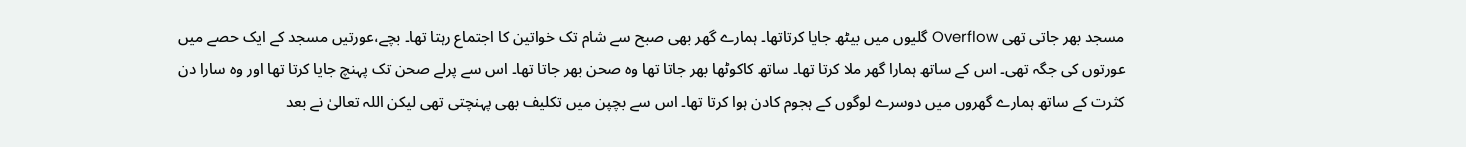مسجد بھر جاتی تھی Overflow گلیوں میں بیٹھ جایا کرتاتھا۔ ہمارے گھر بھی صبح سے شام تک خواتین کا اجتماع رہتا تھا۔ بچے،عورتیں مسجد کے ایک حصے میں عورتوں کی جگہ تھی۔ اس کے ساتھ ہمارا گھر ملا کرتا تھا۔ ساتھ کاکوٹھا بھر جاتا تھا وہ صحن بھر جاتا تھا۔ اس سے پرلے صحن تک پہنچ جایا کرتا تھا اور وہ سارا دن کثرت کے ساتھ ہمارے گھروں میں دوسرے لوگوں کے ہجوم کادن ہوا کرتا تھا۔ اس سے بچپن میں تکلیف بھی پہنچتی تھی لیکن اللہ تعالیٰ نے بعد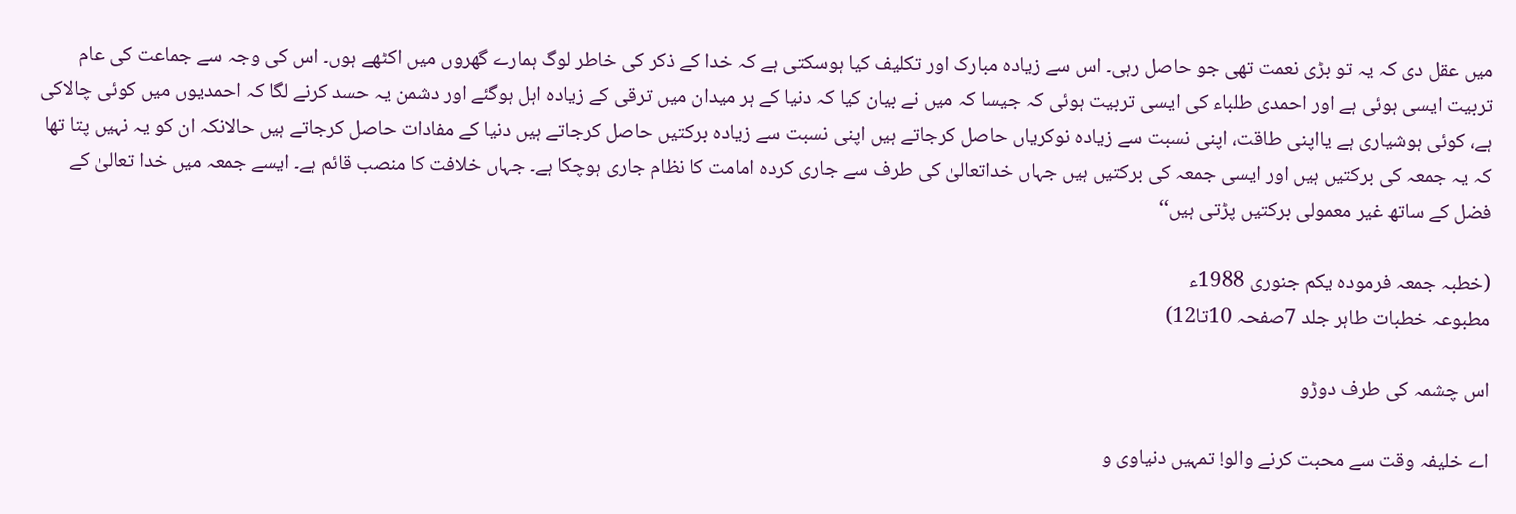میں عقل دی کہ یہ تو بڑی نعمت تھی جو حاصل رہی۔ اس سے زیادہ مبارک اور تکلیف کیا ہوسکتی ہے کہ خدا کے ذکر کی خاطر لوگ ہمارے گھروں میں اکٹھے ہوں۔ اس کی وجہ سے جماعت کی عام تربیت ایسی ہوئی ہے اور احمدی طلباء کی ایسی تربیت ہوئی کہ جیسا کہ میں نے بیان کیا کہ دنیا کے ہر میدان میں ترقی کے زیادہ اہل ہوگئے اور دشمن یہ حسد کرنے لگا کہ احمدیوں میں کوئی چالاکی ہے، کوئی ہوشیاری ہے یااپنی طاقت، اپنی نسبت سے زیادہ نوکریاں حاصل کرجاتے ہیں اپنی نسبت سے زیادہ برکتیں حاصل کرجاتے ہیں دنیا کے مفادات حاصل کرجاتے ہیں حالانکہ ان کو یہ نہیں پتا تھا کہ یہ جمعہ کی برکتیں ہیں اور ایسی جمعہ کی برکتیں ہیں جہاں خداتعالیٰ کی طرف سے جاری کردہ امامت کا نظام جاری ہوچکا ہے۔ جہاں خلافت کا منصب قائم ہے۔ ایسے جمعہ میں خدا تعالیٰ کے فضل کے ساتھ غیر معمولی برکتیں پڑتی ہیں‘‘

(خطبہ جمعہ فرمودہ یکم جنوری 1988ء
مطبوعہ خطبات طاہر جلد 7صفحہ 10تا12)

اس چشمہ کی طرف دوڑو

اے خلیفہ وقت سے محبت کرنے والو! تمہیں دنیاوی و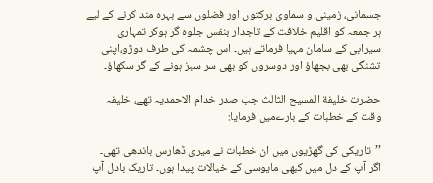جسمانی، زمینی و سماوی برکتوں اور فضلوں سے بہرہ مند کرنے کے لیے ہر جمعہ کو اقلیم خلافت کے تاجدار بنفس جلوہ گر ہوکر تمہاری سیرابی کے سامان مہیا فرماتے ہیں۔ اس چشمہ کی طرف دوڑو،اپنی تشنگی بھی بجھاؤ اور دوسروں کو بھی سر سبز ہونے کے گر سکھاؤ۔

حضرت خلیفة المسیح الثالث جب صدر خدام الاحمدیہ تھے، خلیفہ وقت کے خطبات کے بارےمیں فرمایا:

’’تاریکی کی گھڑیوں میں ان خطبات نے میری ڈھارس باندھی تھی۔ اگر آپ کے دل میں کبھی مایوسی کے خیالات پیدا ہوں۔ تاریک بادل آپ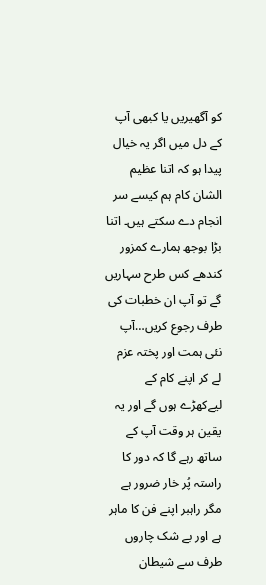کو آگھیریں یا کبھی آپ کے دل میں اگر یہ خیال پیدا ہو کہ اتنا عظیم الشان کام ہم کیسے سر انجام دے سکتے ہیں۔ اتنا بڑا بوجھ ہمارے کمزور کندھے کس طرح سہاریں گے تو آپ ان خطبات کی طرف رجوع کریں…آپ نئی ہمت اور پختہ عزم لے کر اپنے کام کے لیےکھڑے ہوں گے اور یہ یقین ہر وقت آپ کے ساتھ رہے گا کہ دور کا راستہ پُر خار ضرور ہے مگر راہبر اپنے فن کا ماہر ہے اور بے شک چاروں طرف سے شیطان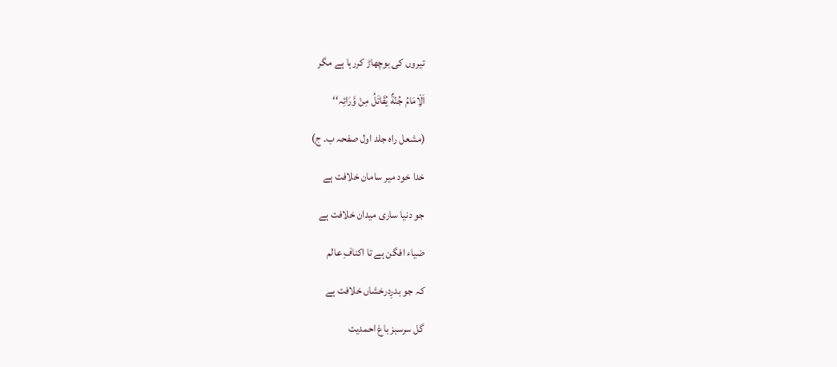تیروں کی بوچھاڑ کررہا ہے مگر

اَلِْامَامُ جُنّةٌ یُقَاتَلُ مِنْ وَّرَائِہ‘‘

(مشعل راہ جلد اول صفحہ ب۔ ج)

خدا خود میر سامان خلافت ہے

جو دنیا ساری میدان خلافت ہے

ضیاء افگن ہے تا اکنافِ عالم

کہ جو بدرِدرخشاں خلافت ہے

گل سرسبز باغ احمدیت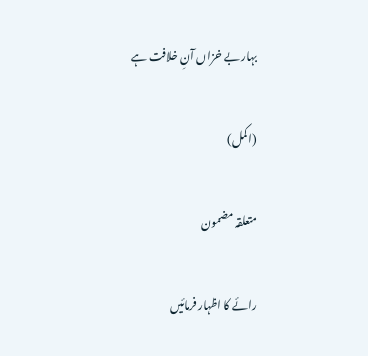بہار بے خزاں آنِ خلافت ہے

(اکمل)

متعلقہ مضمون

رائے کا اظہار فرمائیں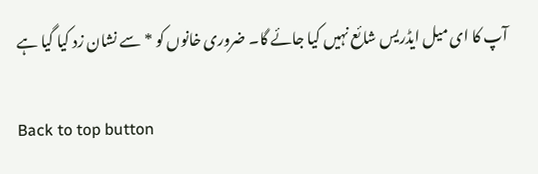آپ کا ای میل ایڈریس شائع نہیں کیا جائے گا۔ ضروری خانوں کو * سے نشان زد کیا گیا ہے

Back to top button